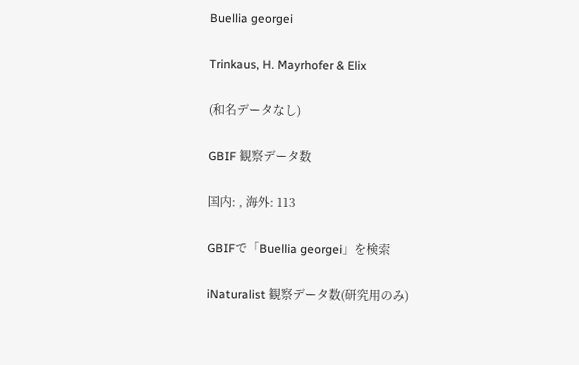Buellia georgei

Trinkaus, H. Mayrhofer & Elix

(和名データなし)

GBIF 観察データ数

国内: , 海外: 113

GBIFで「Buellia georgei」を検索

iNaturalist 観察データ数(研究用のみ)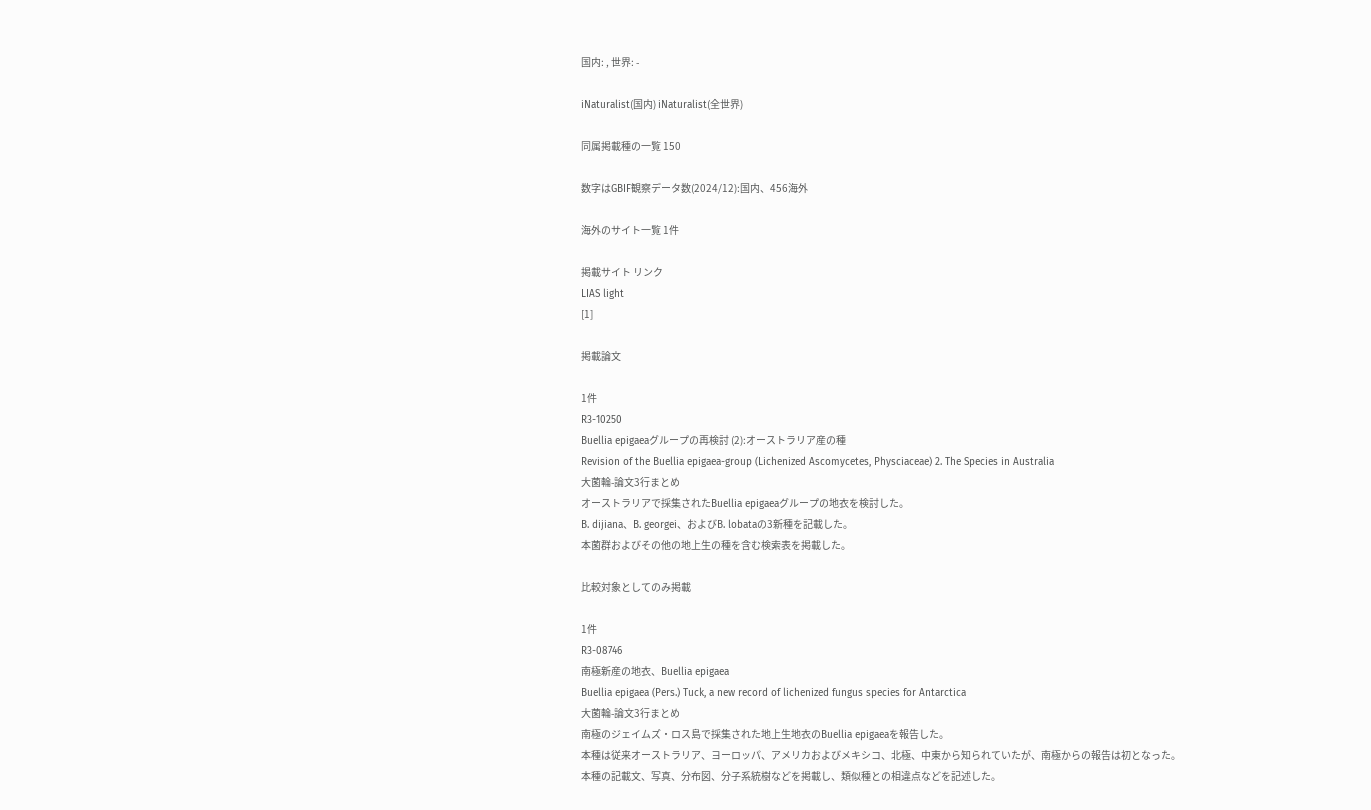国内: , 世界: -

iNaturalist(国内) iNaturalist(全世界)

同属掲載種の一覧 150

数字はGBIF観察データ数(2024/12):国内、456海外

海外のサイト一覧 1件

掲載サイト リンク
LIAS light
[1]

掲載論文

1件
R3-10250
Buellia epigaeaグループの再検討 (2):オーストラリア産の種
Revision of the Buellia epigaea-group (Lichenized Ascomycetes, Physciaceae) 2. The Species in Australia
大菌輪-論文3行まとめ
オーストラリアで採集されたBuellia epigaeaグループの地衣を検討した。
B. dijiana、B. georgei、およびB. lobataの3新種を記載した。
本菌群およびその他の地上生の種を含む検索表を掲載した。

比較対象としてのみ掲載

1件
R3-08746
南極新産の地衣、Buellia epigaea
Buellia epigaea (Pers.) Tuck, a new record of lichenized fungus species for Antarctica
大菌輪-論文3行まとめ
南極のジェイムズ・ロス島で採集された地上生地衣のBuellia epigaeaを報告した。
本種は従来オーストラリア、ヨーロッパ、アメリカおよびメキシコ、北極、中東から知られていたが、南極からの報告は初となった。
本種の記載文、写真、分布図、分子系統樹などを掲載し、類似種との相違点などを記述した。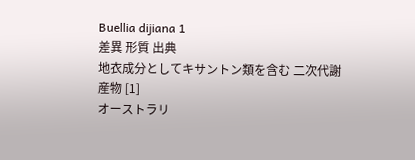Buellia dijiana 1
差異 形質 出典
地衣成分としてキサントン類を含む 二次代謝産物 [1]
オーストラリ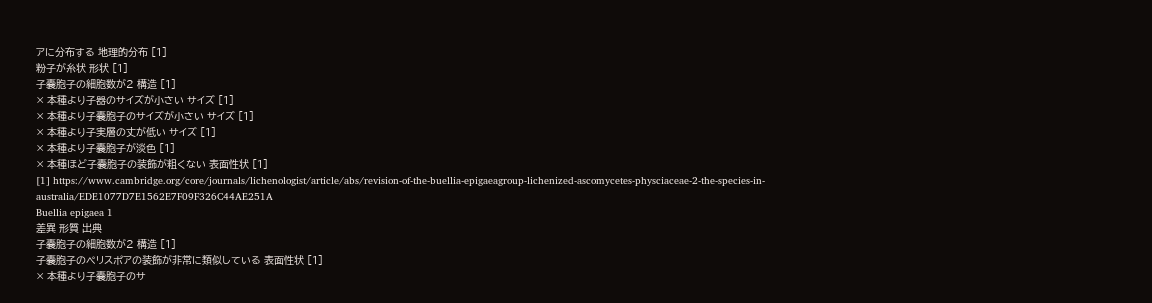アに分布する 地理的分布 [1]
粉子が糸状 形状 [1]
子嚢胞子の細胞数が2 構造 [1]
× 本種より子器のサイズが小さい サイズ [1]
× 本種より子嚢胞子のサイズが小さい サイズ [1]
× 本種より子実層の丈が低い サイズ [1]
× 本種より子嚢胞子が淡色 [1]
× 本種ほど子嚢胞子の装飾が粗くない 表面性状 [1]
[1] https://www.cambridge.org/core/journals/lichenologist/article/abs/revision-of-the-buellia-epigaeagroup-lichenized-ascomycetes-physciaceae-2-the-species-in-australia/EDE1077D7E1562E7F09F326C44AE251A
Buellia epigaea 1
差異 形質 出典
子嚢胞子の細胞数が2 構造 [1]
子嚢胞子のペリスポアの装飾が非常に類似している 表面性状 [1]
× 本種より子嚢胞子のサ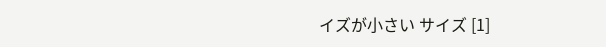イズが小さい サイズ [1]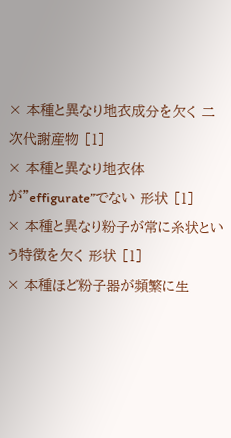× 本種と異なり地衣成分を欠く 二次代謝産物 [1]
× 本種と異なり地衣体が”effigurate”でない 形状 [1]
× 本種と異なり粉子が常に糸状という特徴を欠く 形状 [1]
× 本種ほど粉子器が頻繁に生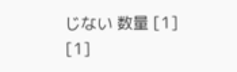じない 数量 [1]
[1]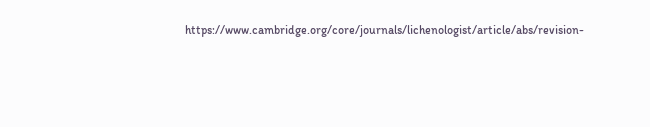https://www.cambridge.org/core/journals/lichenologist/article/abs/revision-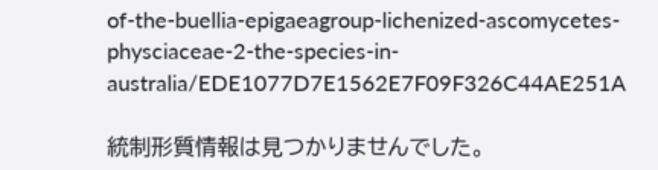of-the-buellia-epigaeagroup-lichenized-ascomycetes-physciaceae-2-the-species-in-australia/EDE1077D7E1562E7F09F326C44AE251A

統制形質情報は見つかりませんでした。